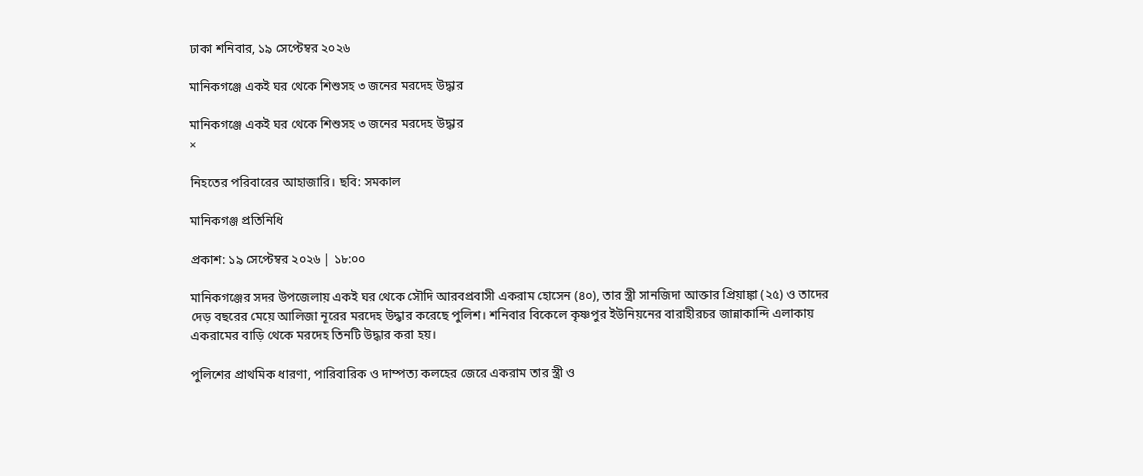ঢাকা শনিবার, ১৯ সেপ্টেম্বর ২০২৬

মানিকগঞ্জে একই ঘর থেকে শিশুসহ ৩ জনের মরদেহ উদ্ধার

মানিকগঞ্জে একই ঘর থেকে শিশুসহ ৩ জনের মরদেহ উদ্ধার
×

নিহতের পরিবারের আহাজারি। ছবি: সমকাল

মানিকগঞ্জ প্রতিনিধি

প্রকাশ: ১৯ সেপ্টেম্বর ২০২৬ | ১৮:০০

মানিকগঞ্জের সদর উপজেলায় একই ঘর থেকে সৌদি আরবপ্রবাসী একরাম হোসেন (৪০), তার স্ত্রী সানজিদা আক্তার প্রিয়াঙ্কা (২৫) ও তাদের দেড় বছরের মেয়ে আলিজা নূরের মরদেহ উদ্ধার করেছে পুলিশ। শনিবার বিকেলে কৃষ্ণপুর ইউনিয়নের বারাহীরচর জান্নাকান্দি এলাকায় একরামের বাড়ি থেকে মরদেহ তিনটি উদ্ধার করা হয়।

পুলিশের প্রাথমিক ধারণা, পারিবারিক ও দাম্পত্য কলহের জেরে একরাম তার স্ত্রী ও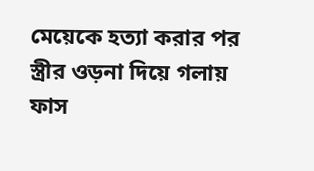মেয়েকে হত্যা করার পর স্ত্রীর ওড়না দিয়ে গলায় ফাস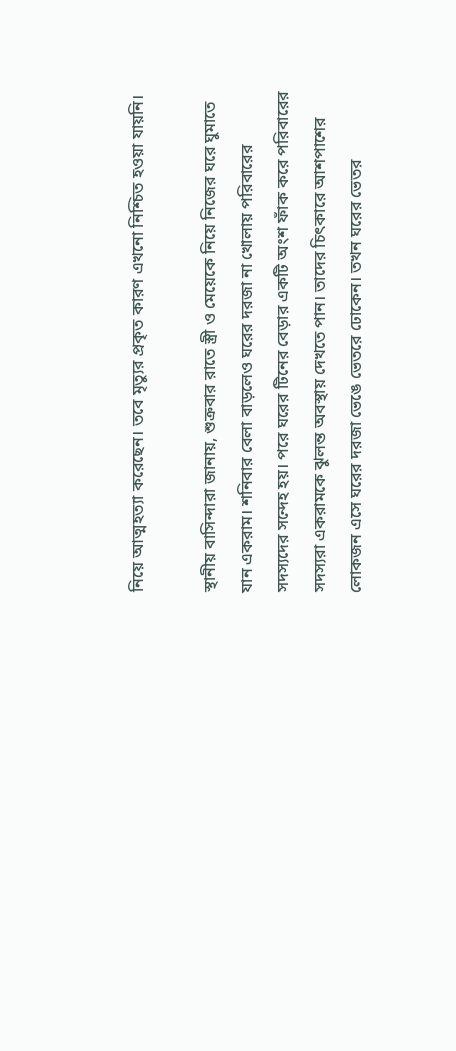নিয়ে আত্মহত্যা করেছেন। তবে মৃত্যুর প্রকৃত কারণ এখনো নিশ্চিত হওয়া যায়নি।

স্থানীয় বাসিন্দারা জানায়, শুক্রবার রাতে স্ত্রী ও মেয়েকে নিয়ে নিজের ঘরে ঘুমাতে যান একরাম। শনিবার বেলা বাড়লেও ঘরের দরজা না খোলায় পরিবারের সদস্যদের সন্দেহ হয়। পরে ঘরের টিনের বেড়ার একটি অংশ ফাঁক করে পরিবারের সদস্যরা একরামকে ঝুলন্ত অবস্থায় দেখতে পান। তাদের চিৎকারে আশপাশের লোকজন এসে ঘরের দরজা ভেঙে ভেতরে ঢোকেন। তখন ঘরের ভেতর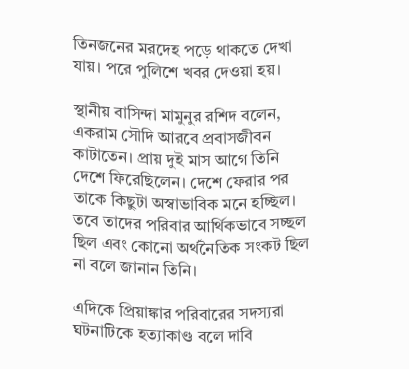তিনজনের মরদেহ পড়ে থাকতে দেখা যায়। পরে পুলিশে খবর দেওয়া হয়।

স্থানীয় বাসিন্দা মামুনুর রশিদ বলেন, একরাম সৌদি আরবে প্রবাসজীবন কাটাতেন। প্রায় দুই মাস আগে তিনি দেশে ফিরেছিলেন। দেশে ফেরার পর তাকে কিছুটা অস্বাভাবিক মনে হচ্ছিল। তবে তাদের পরিবার আর্থিকভাবে সচ্ছল ছিল এবং কোনো অর্থনৈতিক সংকট ছিল না বলে জানান তিনি।

এদিকে প্রিয়াঙ্কার পরিবারের সদস্যরা ঘটনাটিকে হত্যাকাণ্ড বলে দাবি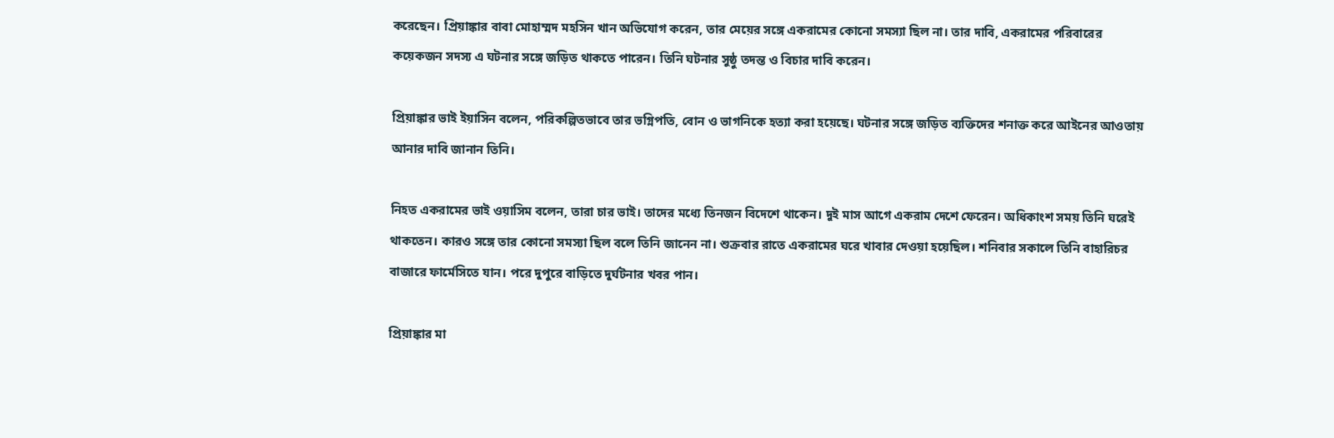করেছেন। প্রিয়াঙ্কার বাবা মোহাম্মদ মহসিন খান অভিযোগ করেন, তার মেয়ের সঙ্গে একরামের কোনো সমস্যা ছিল না। তার দাবি, একরামের পরিবারের কয়েকজন সদস্য এ ঘটনার সঙ্গে জড়িত থাকতে পারেন। তিনি ঘটনার সুষ্ঠু তদন্ত ও বিচার দাবি করেন।

প্রিয়াঙ্কার ভাই ইয়াসিন বলেন, পরিকল্পিতভাবে তার ভগ্নিপতি, বোন ও ভাগনিকে হত্যা করা হয়েছে। ঘটনার সঙ্গে জড়িত ব্যক্তিদের শনাক্ত করে আইনের আওতায় আনার দাবি জানান তিনি।

নিহত একরামের ভাই ওয়াসিম বলেন, তারা চার ভাই। তাদের মধ্যে তিনজন বিদেশে থাকেন। দুই মাস আগে একরাম দেশে ফেরেন। অধিকাংশ সময় তিনি ঘরেই থাকতেন। কারও সঙ্গে তার কোনো সমস্যা ছিল বলে তিনি জানেন না। শুক্রবার রাতে একরামের ঘরে খাবার দেওয়া হয়েছিল। শনিবার সকালে তিনি বাহারিচর বাজারে ফার্মেসিতে যান। পরে দুপুরে বাড়িতে দুর্ঘটনার খবর পান।

প্রিয়াঙ্কার মা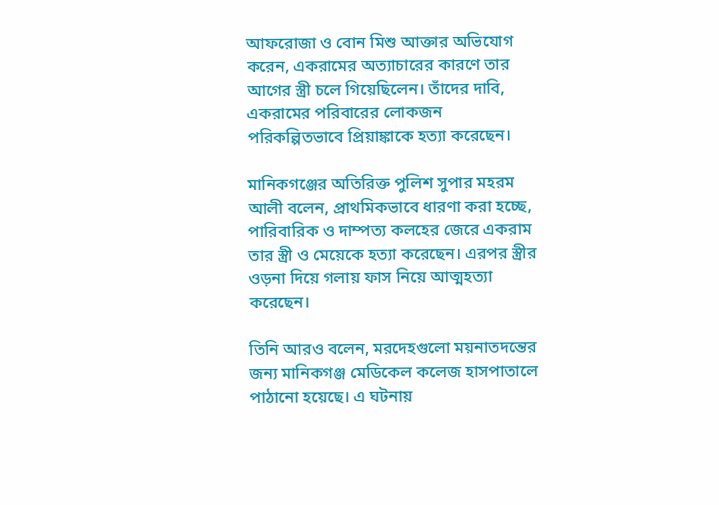আফরোজা ও বোন মিশু আক্তার অভিযোগ করেন, একরামের অত্যাচারের কারণে তার আগের স্ত্রী চলে গিয়েছিলেন। তাঁদের দাবি, একরামের পরিবারের লোকজন পরিকল্পিতভাবে প্রিয়াঙ্কাকে হত্যা করেছেন।

মানিকগঞ্জের অতিরিক্ত পুলিশ সুপার মহরম আলী বলেন, প্রাথমিকভাবে ধারণা করা হচ্ছে, পারিবারিক ও দাম্পত্য কলহের জেরে একরাম তার স্ত্রী ও মেয়েকে হত্যা করেছেন। এরপর স্ত্রীর ওড়না দিয়ে গলায় ফাস নিয়ে আত্মহত্যা করেছেন।

তিনি আরও বলেন, মরদেহগুলো ময়নাতদন্তের জন্য মানিকগঞ্জ মেডিকেল কলেজ হাসপাতালে পাঠানো হয়েছে। এ ঘটনায়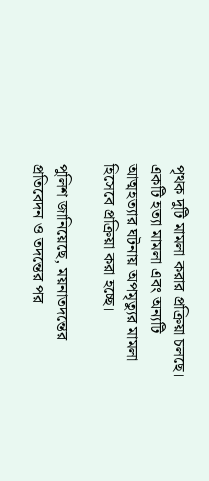পৃথক দুটি মামলা করার প্রক্রিয়া চলছে। একটি হত্যা মামলা এবং অন্যটি আত্মহত্যার ঘটনায় অপমৃত্যুর মামলা হিসেবে প্রক্রিয়া করা হচ্ছে।

পুলিশ জানিয়েছে, ময়নাতদন্তের প্রতিবেদন ও তদন্তের পর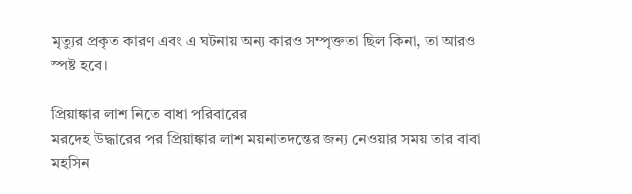মৃত্যুর প্রকৃত কারণ এবং এ ঘটনায় অন্য কারও সম্পৃক্ততা ছিল কিনা, তা আরও স্পষ্ট হবে।

প্রিয়াঙ্কার লাশ নিতে বাধা পরিবারের
মরদেহ উদ্ধারের পর প্রিয়াঙ্কার লাশ ময়নাতদন্তের জন্য নেওয়ার সময় তার বাবা মহসিন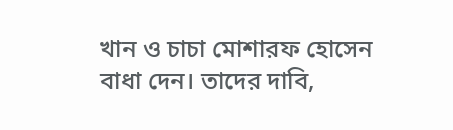খান ও চাচা মোশারফ হোসেন বাধা দেন। তাদের দাবি,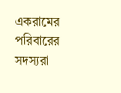একরামের পরিবারের সদস্যরা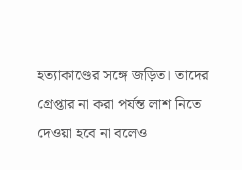হত্যাকাণ্ডের সঙ্গে জড়িত। তাদের গ্রেপ্তার না করা পর্যন্ত লাশ নিতে দেওয়া হবে না বলেও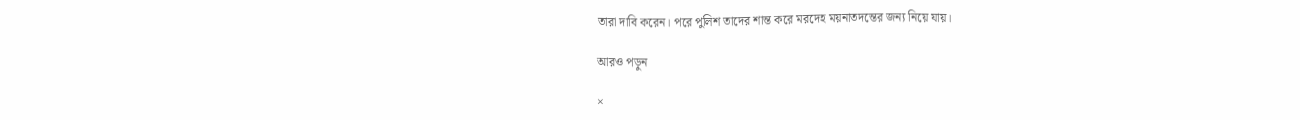তারা দাবি করেন। পরে পুলিশ তাদের শান্ত করে মরদেহ ময়নাতদন্তের জন্য নিয়ে যায়।

আরও পড়ুন

×